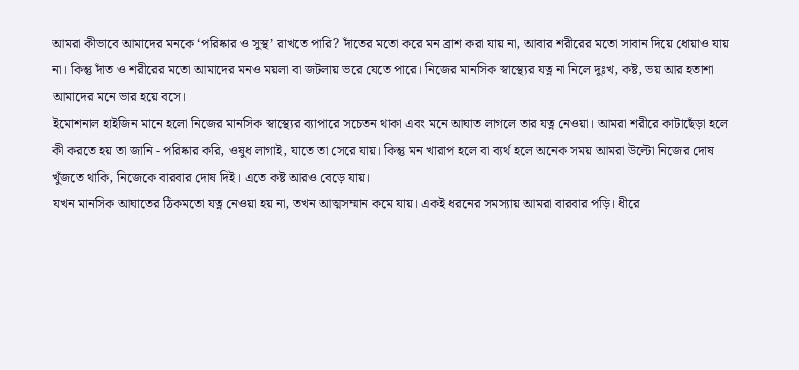আমরা কীভাবে আমাদের মনকে ‘পরিষ্কার ও সুস্থ’ রাখতে পারি? দাঁতের মতো করে মন ব্রাশ করা যায় না, আবার শরীরের মতো সাবান দিয়ে ধোয়াও যায় না। কিন্তু দাঁত ও শরীরের মতো আমাদের মনও ময়লা বা জটলায় ভরে যেতে পারে। নিজের মানসিক স্বাস্থ্যের যত্ন না নিলে দুঃখ, কষ্ট, ভয় আর হতাশা আমাদের মনে ভার হয়ে বসে।
ইমোশনাল হাইজিন মানে হলো নিজের মানসিক স্বাস্থ্যের ব্যাপারে সচেতন থাকা এবং মনে আঘাত লাগলে তার যত্ন নেওয়া। আমরা শরীরে কাটাছেঁড়া হলে কী করতে হয় তা জানি - পরিষ্কার করি, ওষুধ লাগাই, যাতে তা সেরে যায়। কিন্তু মন খারাপ হলে বা ব্যর্থ হলে অনেক সময় আমরা উল্টো নিজের দোষ খুঁজতে থাকি, নিজেকে বারবার দোষ দিই। এতে কষ্ট আরও বেড়ে যায়।
যখন মানসিক আঘাতের ঠিকমতো যত্ন নেওয়া হয় না, তখন আত্মসম্মান কমে যায়। একই ধরনের সমস্যায় আমরা বারবার পড়ি। ধীরে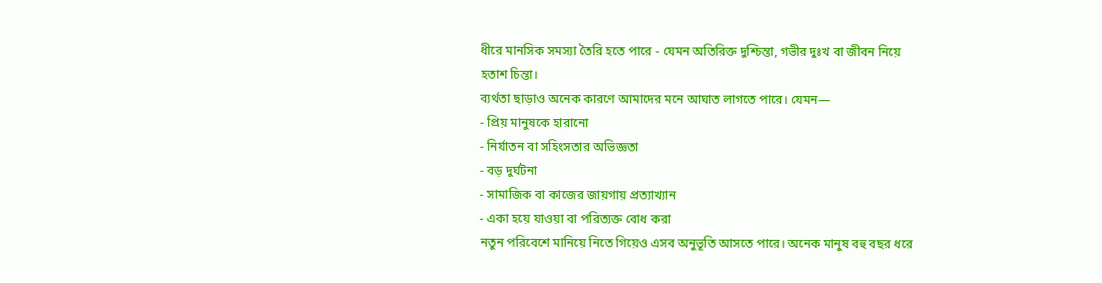ধীরে মানসিক সমস্যা তৈরি হতে পারে - যেমন অতিরিক্ত দুশ্চিন্তা, গভীর দুঃখ বা জীবন নিয়ে হতাশ চিন্তা।
ব্যর্থতা ছাড়াও অনেক কারণে আমাদের মনে আঘাত লাগতে পারে। যেমন—
- প্রিয় মানুষকে হারানো
- নির্যাতন বা সহিংসতার অভিজ্ঞতা
- বড় দুর্ঘটনা
- সামাজিক বা কাজের জায়গায় প্রত্যাখ্যান
- একা হয়ে যাওয়া বা পরিত্যক্ত বোধ করা
নতুন পরিবেশে মানিয়ে নিতে গিয়েও এসব অনুভূতি আসতে পারে। অনেক মানুষ বহু বছর ধরে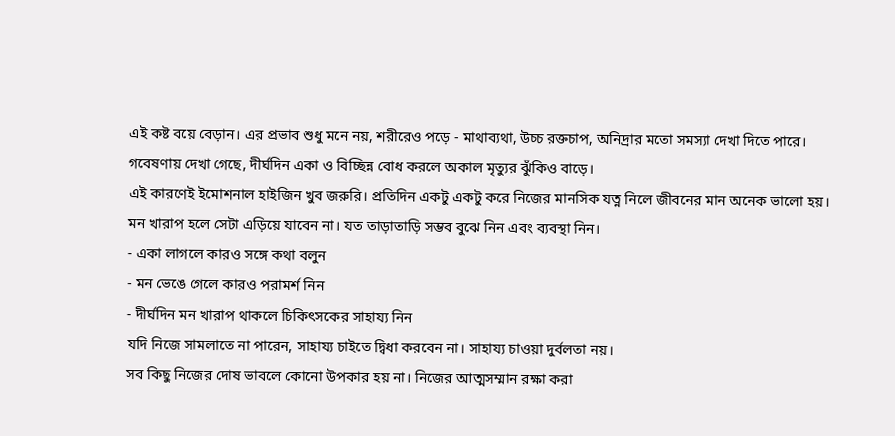এই কষ্ট বয়ে বেড়ান। এর প্রভাব শুধু মনে নয়, শরীরেও পড়ে - মাথাব্যথা, উচ্চ রক্তচাপ, অনিদ্রার মতো সমস্যা দেখা দিতে পারে। গবেষণায় দেখা গেছে, দীর্ঘদিন একা ও বিচ্ছিন্ন বোধ করলে অকাল মৃত্যুর ঝুঁকিও বাড়ে।
এই কারণেই ইমোশনাল হাইজিন খুব জরুরি। প্রতিদিন একটু একটু করে নিজের মানসিক যত্ন নিলে জীবনের মান অনেক ভালো হয়।
মন খারাপ হলে সেটা এড়িয়ে যাবেন না। যত তাড়াতাড়ি সম্ভব বুঝে নিন এবং ব্যবস্থা নিন।
- একা লাগলে কারও সঙ্গে কথা বলুন
- মন ভেঙে গেলে কারও পরামর্শ নিন
- দীর্ঘদিন মন খারাপ থাকলে চিকিৎসকের সাহায্য নিন
যদি নিজে সামলাতে না পারেন, সাহায্য চাইতে দ্বিধা করবেন না। সাহায্য চাওয়া দুর্বলতা নয়।
সব কিছু নিজের দোষ ভাবলে কোনো উপকার হয় না। নিজের আত্মসম্মান রক্ষা করা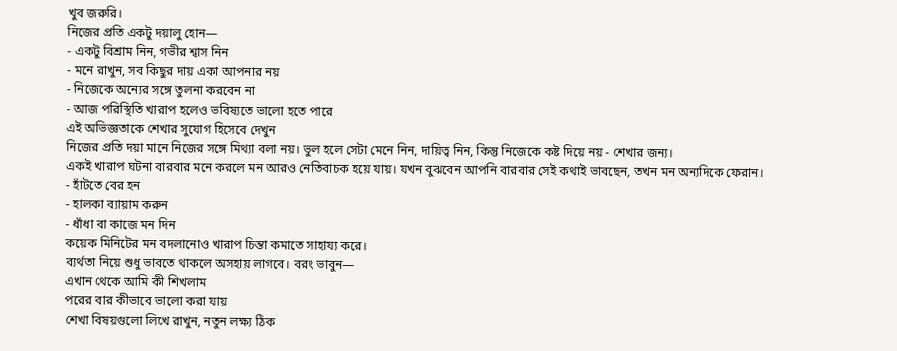খুব জরুরি।
নিজের প্রতি একটু দয়ালু হোন—
- একটু বিশ্রাম নিন, গভীর শ্বাস নিন
- মনে রাখুন, সব কিছুর দায় একা আপনার নয়
- নিজেকে অন্যের সঙ্গে তুলনা করবেন না
- আজ পরিস্থিতি খারাপ হলেও ভবিষ্যতে ভালো হতে পারে
এই অভিজ্ঞতাকে শেখার সুযোগ হিসেবে দেখুন
নিজের প্রতি দয়া মানে নিজের সঙ্গে মিথ্যা বলা নয়। ভুল হলে সেটা মেনে নিন, দায়িত্ব নিন, কিন্তু নিজেকে কষ্ট দিয়ে নয় - শেখার জন্য।
একই খারাপ ঘটনা বারবার মনে করলে মন আরও নেতিবাচক হয়ে যায়। যখন বুঝবেন আপনি বারবার সেই কথাই ভাবছেন, তখন মন অন্যদিকে ফেরান।
- হাঁটতে বের হন
- হালকা ব্যায়াম করুন
- ধাঁধা বা কাজে মন দিন
কয়েক মিনিটের মন বদলানোও খারাপ চিন্তা কমাতে সাহায্য করে।
ব্যর্থতা নিয়ে শুধু ভাবতে থাকলে অসহায় লাগবে। বরং ভাবুন—
এখান থেকে আমি কী শিখলাম
পরের বার কীভাবে ভালো করা যায়
শেখা বিষয়গুলো লিখে রাখুন, নতুন লক্ষ্য ঠিক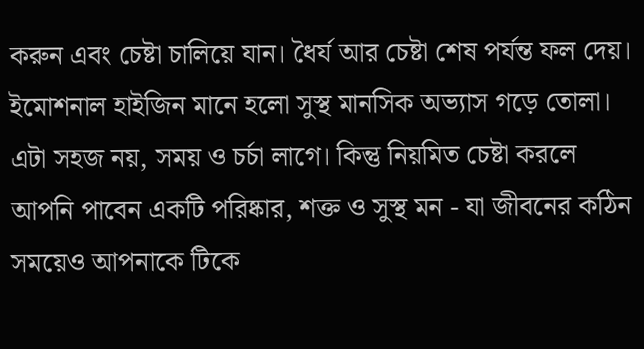করুন এবং চেষ্টা চালিয়ে যান। ধৈর্য আর চেষ্টা শেষ পর্যন্ত ফল দেয়।
ইমোশনাল হাইজিন মানে হলো সুস্থ মানসিক অভ্যাস গড়ে তোলা। এটা সহজ নয়, সময় ও চর্চা লাগে। কিন্তু নিয়মিত চেষ্টা করলে আপনি পাবেন একটি পরিষ্কার, শক্ত ও সুস্থ মন - যা জীবনের কঠিন সময়েও আপনাকে টিকে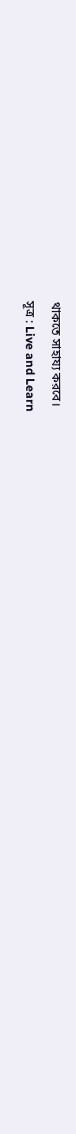থাকতে সাহায্য করবে।
সূত্র : Live and Learn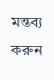মন্তব্য করুন